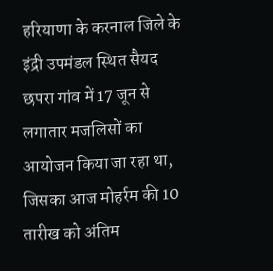हरियाणा के करनाल जिले के इंद्री उपमंडल स्थित सैयद छपरा गांव में 17 जून से लगातार मजलिसों का आयोजन किया जा रहा था, जिसका आज मोहर्रम की 10 तारीख को अंतिम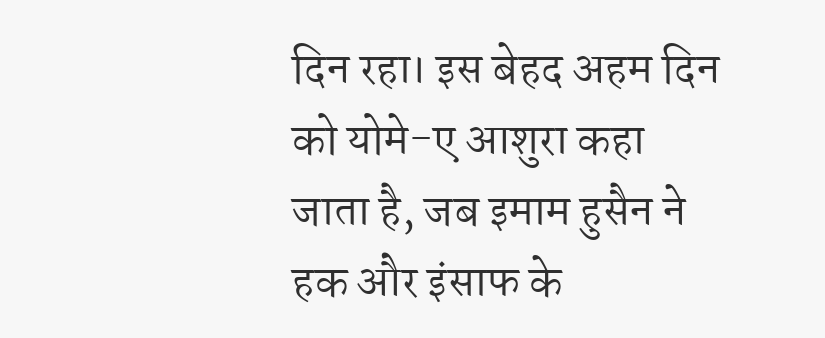दिन रहा। इस बेहद अहम दिन को योमे-ए आशुरा कहा जाता है, जब इमाम हुसैन ने हक और इंसाफ के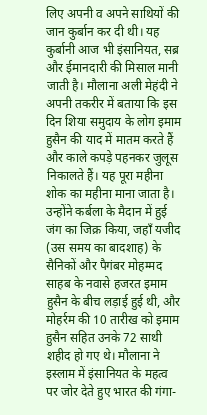लिए अपनी व अपने साथियों की जान कुर्बान कर दी थी। यह कुर्बानी आज भी इंसानियत, सब्र और ईमानदारी की मिसाल मानी जाती है। मौलाना अली मेहंदी ने अपनी तकरीर में बताया कि इस दिन शिया समुदाय के लोग इमाम हुसैन की याद में मातम करते हैं और काले कपड़े पहनकर जुलूस निकालते हैं। यह पूरा महीना शोक का महीना माना जाता है। उन्होंने कर्बला के मैदान में हुई जंग का जिक्र किया, जहाँ यजीद (उस समय का बादशाह) के सैनिकों और पैगंबर मोहम्मद साहब के नवासे हजरत इमाम हुसैन के बीच लड़ाई हुई थी, और मोहर्रम की 10 तारीख को इमाम हुसैन सहित उनके 72 साथी शहीद हो गए थे। मौलाना ने इस्लाम में इंसानियत के महत्व पर जोर देते हुए भारत की गंगा-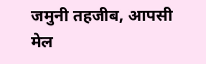जमुनी तहजीब, आपसी मेल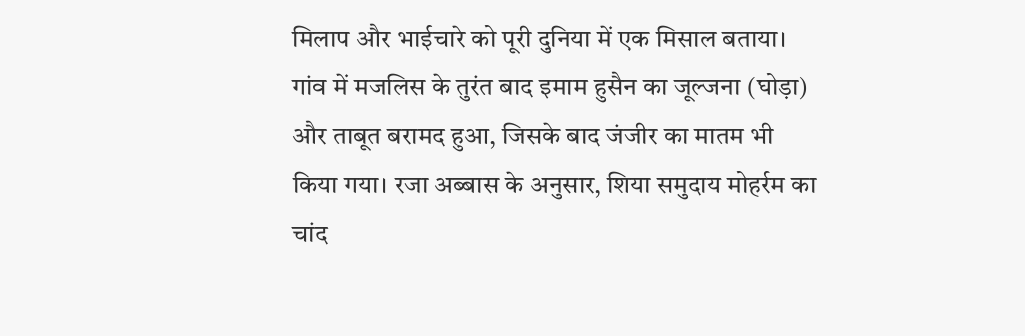मिलाप और भाईचारे को पूरी दुनिया में एक मिसाल बताया। गांव में मजलिस के तुरंत बाद इमाम हुसैन का जूल्जना (घोड़ा) और ताबूत बरामद हुआ, जिसके बाद जंजीर का मातम भी किया गया। रजा अब्बास के अनुसार, शिया समुदाय मोहर्रम का चांद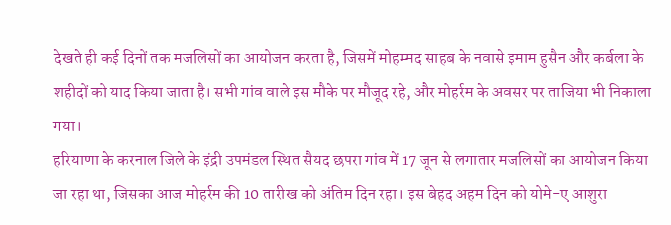देखते ही कई दिनों तक मजलिसों का आयोजन करता है, जिसमें मोहम्मद साहब के नवासे इमाम हुसैन और कर्बला के शहीदों को याद किया जाता है। सभी गांव वाले इस मौके पर मौजूद रहे, और मोहर्रम के अवसर पर ताजिया भी निकाला गया।
हरियाणा के करनाल जिले के इंद्री उपमंडल स्थित सैयद छपरा गांव में 17 जून से लगातार मजलिसों का आयोजन किया जा रहा था, जिसका आज मोहर्रम की 10 तारीख को अंतिम दिन रहा। इस बेहद अहम दिन को योमे-ए आशुरा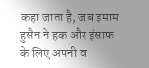कहा जाता है, जब इमाम हुसैन ने हक और इंसाफ के लिए अपनी व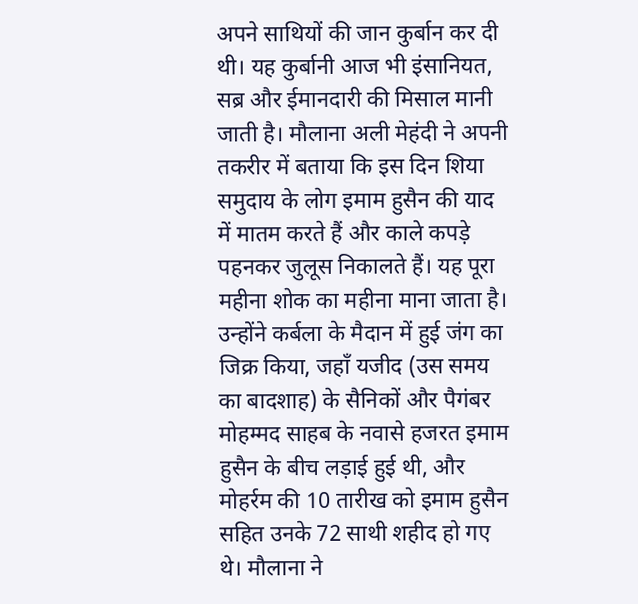अपने साथियों की जान कुर्बान कर दी थी। यह कुर्बानी आज भी इंसानियत, सब्र और ईमानदारी की मिसाल मानी जाती है। मौलाना अली मेहंदी ने अपनी तकरीर में बताया कि इस दिन शिया समुदाय के लोग इमाम हुसैन की याद में मातम करते हैं और काले कपड़े पहनकर जुलूस निकालते हैं। यह पूरा महीना शोक का महीना माना जाता है। उन्होंने कर्बला के मैदान में हुई जंग का जिक्र किया, जहाँ यजीद (उस समय का बादशाह) के सैनिकों और पैगंबर मोहम्मद साहब के नवासे हजरत इमाम हुसैन के बीच लड़ाई हुई थी, और मोहर्रम की 10 तारीख को इमाम हुसैन सहित उनके 72 साथी शहीद हो गए थे। मौलाना ने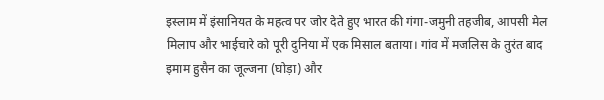इस्लाम में इंसानियत के महत्व पर जोर देते हुए भारत की गंगा-जमुनी तहजीब, आपसी मेल मिलाप और भाईचारे को पूरी दुनिया में एक मिसाल बताया। गांव में मजलिस के तुरंत बाद इमाम हुसैन का जूल्जना (घोड़ा) और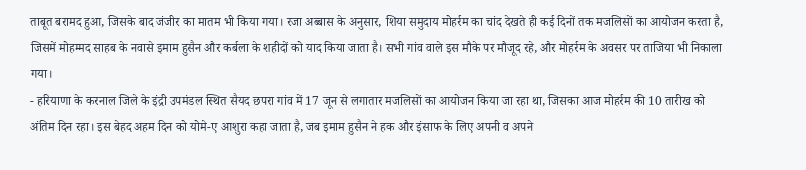ताबूत बरामद हुआ, जिसके बाद जंजीर का मातम भी किया गया। रजा अब्बास के अनुसार, शिया समुदाय मोहर्रम का चांद देखते ही कई दिनों तक मजलिसों का आयोजन करता है, जिसमें मोहम्मद साहब के नवासे इमाम हुसैन और कर्बला के शहीदों को याद किया जाता है। सभी गांव वाले इस मौके पर मौजूद रहे, और मोहर्रम के अवसर पर ताजिया भी निकाला गया।
- हरियाणा के करनाल जिले के इंद्री उपमंडल स्थित सैयद छपरा गांव में 17 जून से लगातार मजलिसों का आयोजन किया जा रहा था, जिसका आज मोहर्रम की 10 तारीख को अंतिम दिन रहा। इस बेहद अहम दिन को योमे-ए आशुरा कहा जाता है, जब इमाम हुसैन ने हक और इंसाफ के लिए अपनी व अपने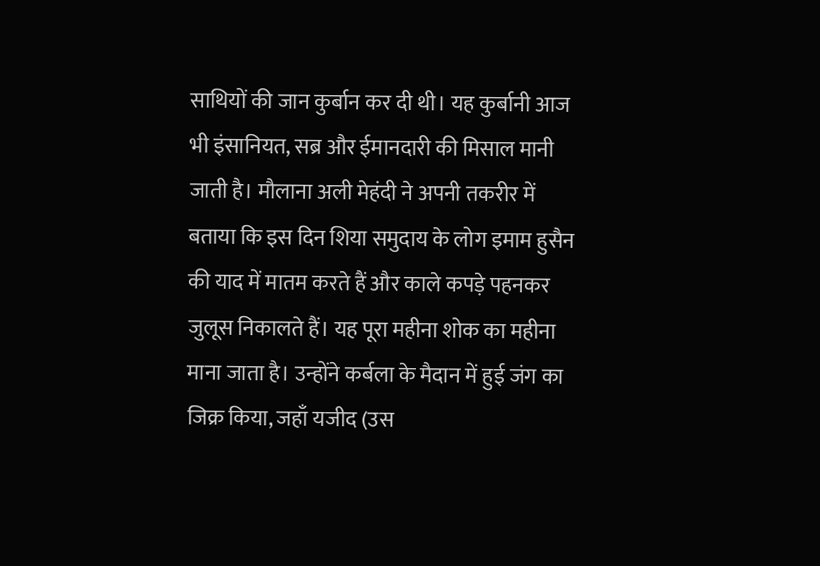साथियों की जान कुर्बान कर दी थी। यह कुर्बानी आज भी इंसानियत, सब्र और ईमानदारी की मिसाल मानी जाती है। मौलाना अली मेहंदी ने अपनी तकरीर में बताया कि इस दिन शिया समुदाय के लोग इमाम हुसैन की याद में मातम करते हैं और काले कपड़े पहनकर जुलूस निकालते हैं। यह पूरा महीना शोक का महीना माना जाता है। उन्होंने कर्बला के मैदान में हुई जंग का जिक्र किया, जहाँ यजीद (उस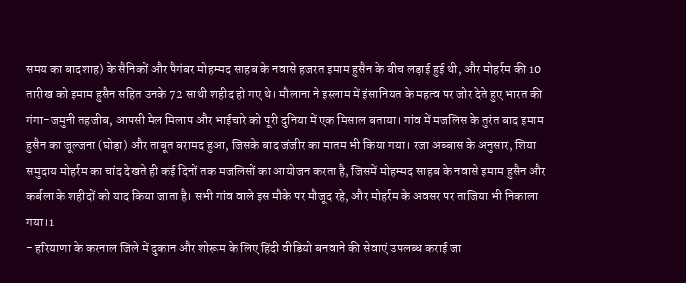समय का बादशाह) के सैनिकों और पैगंबर मोहम्मद साहब के नवासे हजरत इमाम हुसैन के बीच लड़ाई हुई थी, और मोहर्रम की 10 तारीख को इमाम हुसैन सहित उनके 72 साथी शहीद हो गए थे। मौलाना ने इस्लाम में इंसानियत के महत्व पर जोर देते हुए भारत की गंगा-जमुनी तहजीब, आपसी मेल मिलाप और भाईचारे को पूरी दुनिया में एक मिसाल बताया। गांव में मजलिस के तुरंत बाद इमाम हुसैन का जूल्जना (घोड़ा) और ताबूत बरामद हुआ, जिसके बाद जंजीर का मातम भी किया गया। रजा अब्बास के अनुसार, शिया समुदाय मोहर्रम का चांद देखते ही कई दिनों तक मजलिसों का आयोजन करता है, जिसमें मोहम्मद साहब के नवासे इमाम हुसैन और कर्बला के शहीदों को याद किया जाता है। सभी गांव वाले इस मौके पर मौजूद रहे, और मोहर्रम के अवसर पर ताजिया भी निकाला गया।1
- हरियाणा के करनाल जिले में दुकान और शोरूम के लिए हिंदी वीडियो बनवाने की सेवाएं उपलब्ध कराई जा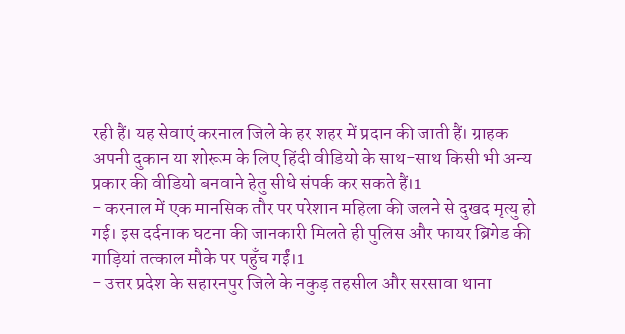रही हैं। यह सेवाएं करनाल जिले के हर शहर में प्रदान की जाती हैं। ग्राहक अपनी दुकान या शोरूम के लिए हिंदी वीडियो के साथ-साथ किसी भी अन्य प्रकार की वीडियो बनवाने हेतु सीधे संपर्क कर सकते हैं।1
- करनाल में एक मानसिक तौर पर परेशान महिला की जलने से दुखद मृत्यु हो गई। इस दर्दनाक घटना की जानकारी मिलते ही पुलिस और फायर ब्रिगेड की गाड़ियां तत्काल मौके पर पहुँच गईं।1
- उत्तर प्रदेश के सहारनपुर जिले के नकुड़ तहसील और सरसावा थाना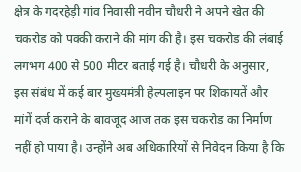क्षेत्र के गदरहेड़ी गांव निवासी नवीन चौधरी ने अपने खेत की चकरोड को पक्की कराने की मांग की है। इस चकरोड की लंबाई लगभग 400 से 500 मीटर बताई गई है। चौधरी के अनुसार, इस संबंध में कई बार मुख्यमंत्री हेल्पलाइन पर शिकायतें और मांगें दर्ज कराने के बावजूद आज तक इस चकरोड का निर्माण नहीं हो पाया है। उन्होंने अब अधिकारियों से निवेदन किया है कि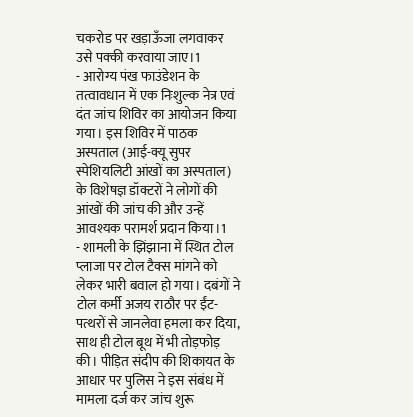चकरोड पर खड़ाऊँजा लगवाकर उसे पक्की करवाया जाए।1
- आरोग्य पंख फाउंडेशन के तत्वावधान में एक निःशुल्क नेत्र एवं दंत जांच शिविर का आयोजन किया गया। इस शिविर में पाठक अस्पताल (आई-क्यू सुपर स्पेशियलिटी आंखों का अस्पताल) के विशेषज्ञ डॉक्टरों ने लोगों की आंखों की जांच की और उन्हें आवश्यक परामर्श प्रदान किया।1
- शामली के झिंझाना में स्थित टोल प्लाजा पर टोल टैक्स मांगने को लेकर भारी बवाल हो गया। दबंगों ने टोल कर्मी अजय राठौर पर ईंट-पत्थरों से जानलेवा हमला कर दिया, साथ ही टोल बूथ में भी तोड़फोड़ की। पीड़ित संदीप की शिकायत के आधार पर पुलिस ने इस संबंध में मामला दर्ज कर जांच शुरू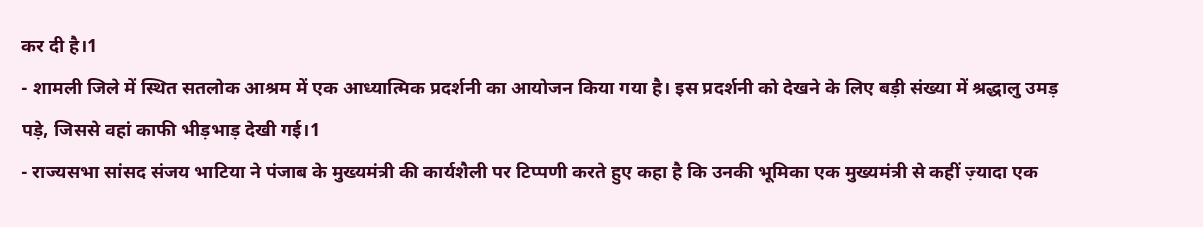कर दी है।1
- शामली जिले में स्थित सतलोक आश्रम में एक आध्यात्मिक प्रदर्शनी का आयोजन किया गया है। इस प्रदर्शनी को देखने के लिए बड़ी संख्या में श्रद्धालु उमड़ पड़े, जिससे वहां काफी भीड़भाड़ देखी गई।1
- राज्यसभा सांसद संजय भाटिया ने पंजाब के मुख्यमंत्री की कार्यशैली पर टिप्पणी करते हुए कहा है कि उनकी भूमिका एक मुख्यमंत्री से कहीं ज़्यादा एक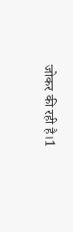जोकर की रही है।1